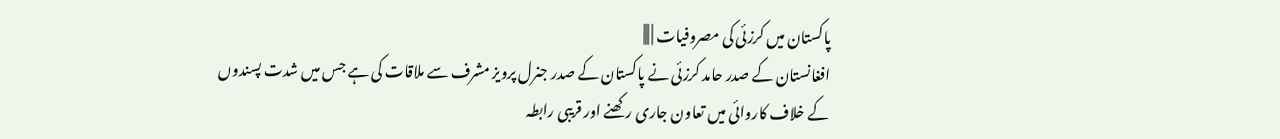پاکستان میں کرزئی کی مصروفیات | |||
افغانستان کے صدر حامد کرزئی نے پاکستان کے صدر جنرل پرویز مشرف سے ملاقات کی ہے جس میں شدت پسندوں کے خلاف کاروائی میں تعاون جاری رکھنے اور قریبی رابطہ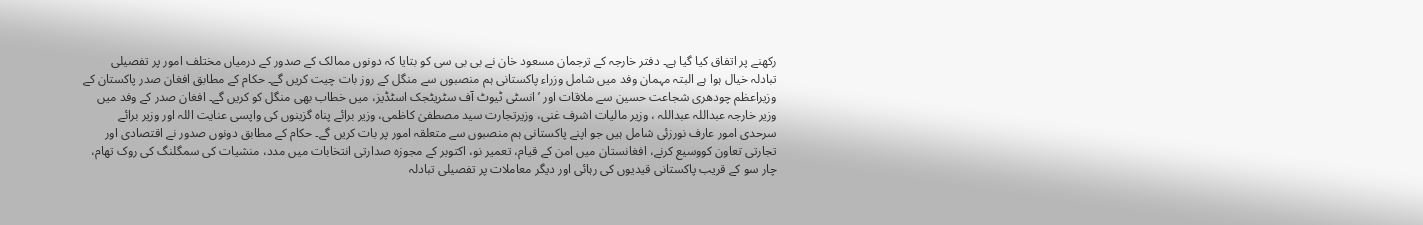رکھنے پر اتفاق کیا گیا ہے۔ دفتر خارجہ کے ترجمان مسعود خان نے بی بی سی کو بتایا کہ دونوں ممالک کے صدور کے درمیاں مختلف امور پر تفصیلی تبادلہ خیال ہوا ہے البتہ مہمان وفد میں شامل وزراء پاکستانی ہم منصبوں سے منگل کے روز بات چیت کریں گے۔ حکام کے مطابق افغان صدر پاکستان کے وزیراعظم چودھری شجاعت حسین سے ملاقات اور ’انسٹی ٹیوٹ آف سٹریٹجک اسٹڈیز، میں خطاب بھی منگل کو کریں گے۔ افغان صدر کے وفد میں وزیر خارجہ عبداللہ عبداللہ ، وزیر مالیات اشرف غنی، وزیرتجارت سید مصطفیٰ کاظمی، وزیر برائے پناہ گزینوں کی واپسی عنایت اللہ اور وزیر برائے سرحدی امور عارف نورزئی شامل ہیں جو اپنے پاکستانی ہم منصبوں سے متعلقہ امور پر بات کریں گے۔ حکام کے مطابق دونوں صدور نے اقتصادی اور تجارتی تعاون کووسیع کرنے، افغانستان میں امن کے قیام، تعمیر نو، اکتوبر کے مجوزہ صدارتی انتخابات میں مدد، منشیات کی سمگلنگ کی روک تھام، چار سو کے قریب پاکستانی قیدیوں کی رہائی اور دیگر معاملات پر تفصیلی تبادلہ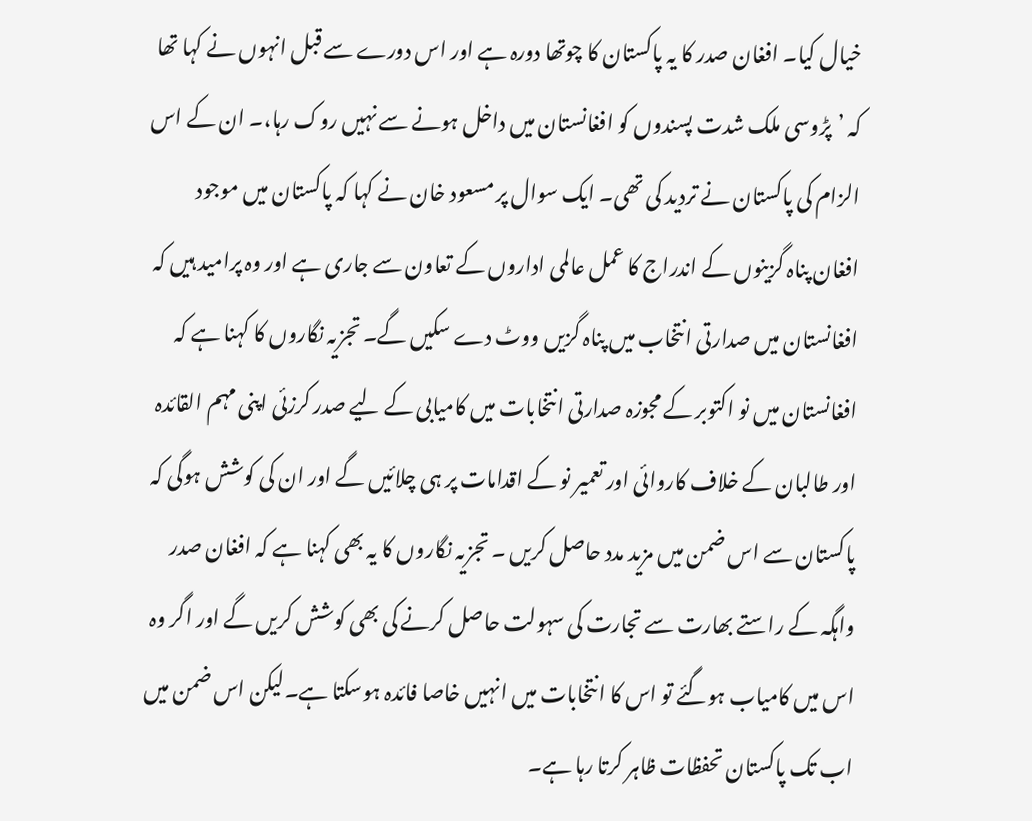خیال کیا۔ افغان صدر کا یہ پاکستان کا چوتھا دورہ ہے اور اس دورے سے قبل انہوں نے کہا تھا کہ ’پڑوسی ملک شدت پسندوں کو افغانستان میں داخل ہونے سے نہیں روک رہا،۔ ان کے اس الزام کی پاکستان نے تردید کی تھی۔ ایک سوال پر مسعود خان نے کہا کہ پاکستان میں موجود افغان پناہ گزینوں کے اندراج کا عمل عالمی اداروں کے تعاون سے جاری ہے اور وہ پرامید ہیں کہ افغانستان میں صدارتی انتخاب میں پناہ گزیں ووٹ دے سکیں گے۔ تجزیہ نگاروں کا کہنا ہے کہ افغانستان میں نو اکتوبر کے مجوزہ صدارتی انتخابات میں کامیابی کے لیے صدر کرزئی اپنی مہم القائدہ اور طالبان کے خلاف کاروائی اور تعمیر نو کے اقدامات پر ہی چلائیں گے اور ان کی کوشش ہوگی کہ پاکستان سے اس ضمن میں مزید مدد حاصل کریں ۔ تجزیہ نگاروں کا یہ بھی کہنا ہے کہ افغان صدر واہگہ کے راستے بھارت سے تجارت کی سہولت حاصل کرنے کی بھی کوشش کریں گے اور اگر وہ اس میں کامیاب ہوگئے تو اس کا انتخابات میں انہیں خاصا فائدہ ہوسکتا ہے۔لیکن اس ضمن میں اب تک پاکستان تحفظات ظاہر کرتا رہا ہے۔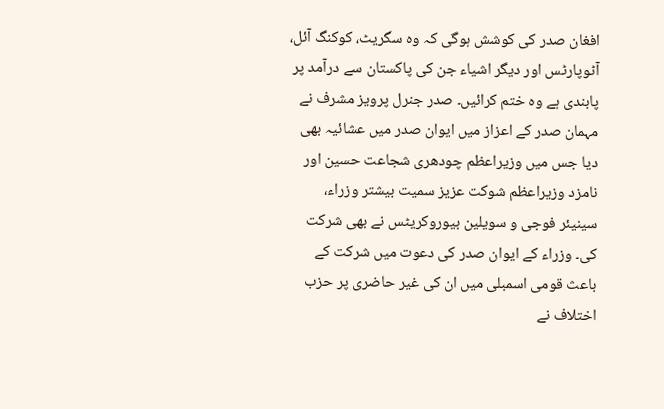افغان صدر کی کوشش ہوگی کہ وہ سگریٹ، کوکنگ آئل، آٹوپارٹس اور دیگر اشیاء جن کی پاکستان سے درآمد پر پابندی ہے وہ ختم کرائیں۔ صدر جنرل پرویز مشرف نے مہمان صدر کے اعزاز میں ایوان صدر میں عشائیہ بھی دیا جس میں وزیراعظم چودھری شجاعت حسین اور نامزد وزیراعظم شوکت عزیز سمیت بیشتر وزراء، سینیئر فوجی و سویلین بیوروکریٹس نے بھی شرکت کی۔ وزراء کے ایوان صدر کی دعوت میں شرکت کے باعث قومی اسمبلی میں ان کی غیر حاضری پر حزب اختلاف نے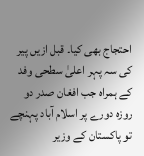احتجاج بھی کیا۔ قبل ازیں پیر کی سہ پہر اعلیٰ سطحی وفد کے ہمراہ جب افغان صدر دو روزہ دورے پر اسلام آباد پہنچے تو پاکستان کے وزیر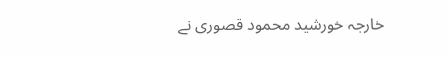خارجہ خورشید محمود قصوری نے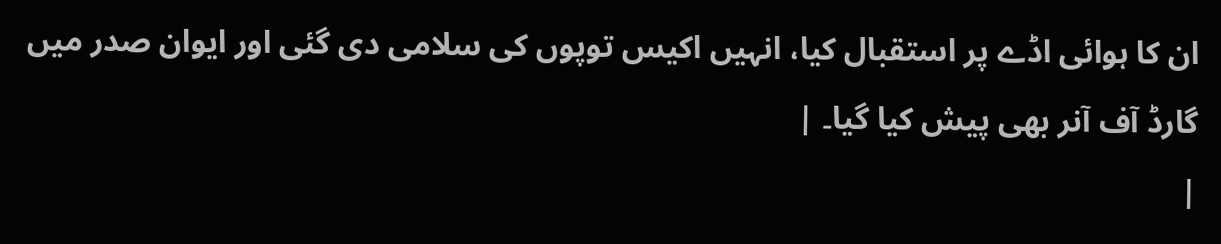ان کا ہوائی اڈے پر استقبال کیا، انہیں اکیس توپوں کی سلامی دی گئی اور ایوان صدر میں گارڈ آف آنر بھی پیش کیا گیا۔ |
|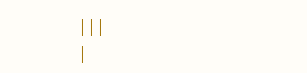|||
|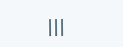|||